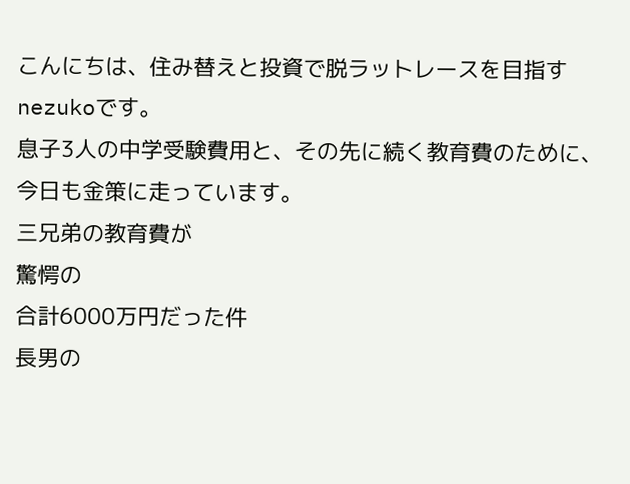こんにちは、住み替えと投資で脱ラットレースを目指すnezukoです。
息子3人の中学受験費用と、その先に続く教育費のために、今日も金策に走っています。
三兄弟の教育費が
驚愕の
合計6000万円だった件
長男の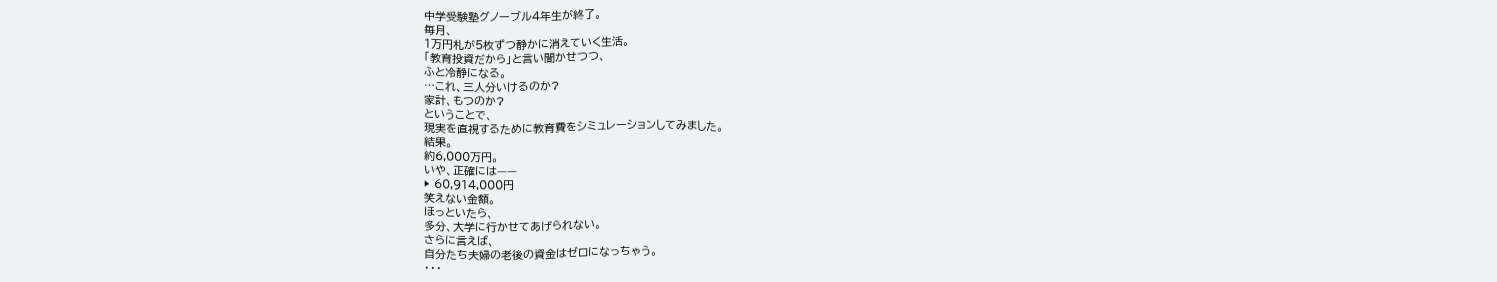中学受験塾グノーブル4年生が終了。
毎月、
1万円札が5枚ずつ静かに消えていく生活。
「教育投資だから」と言い聞かせつつ、
ふと冷静になる。
…これ、三人分いけるのか?
家計、もつのか?
ということで、
現実を直視するために教育費をシミュレーションしてみました。
結果。
約6,000万円。
いや、正確には——
▶ 60,914,000円
笑えない金額。
ほっといたら、
多分、大学に行かせてあげられない。
さらに言えば、
自分たち夫婦の老後の資金はゼロになっちゃう。
・・・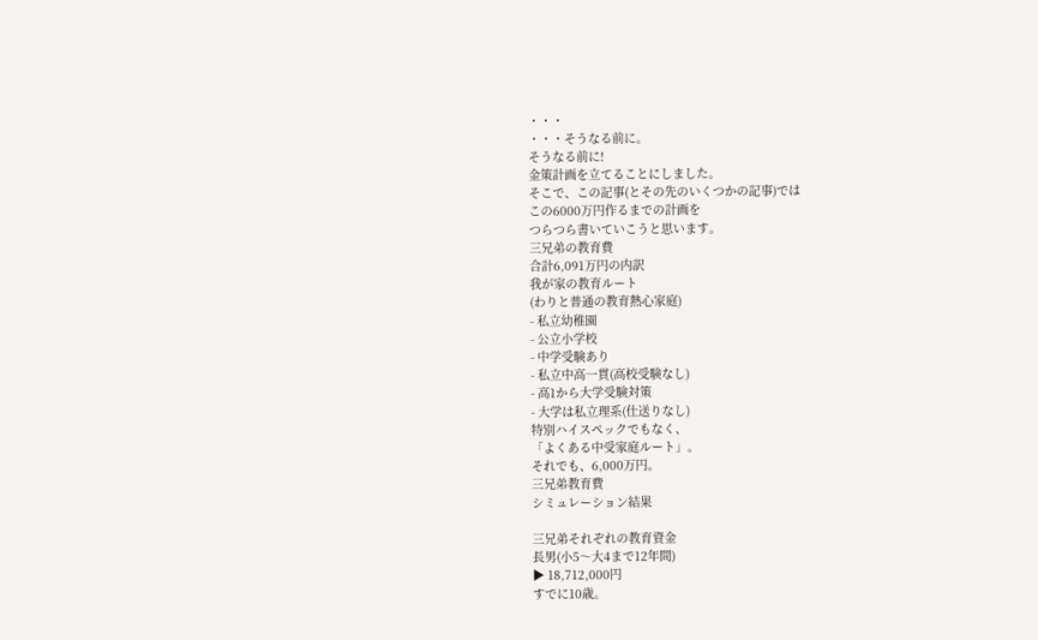・・・
・・・そうなる前に。
そうなる前に!
金策計画を立てることにしました。
そこで、この記事(とその先のいくつかの記事)では
この6000万円作るまでの計画を
つらつら書いていこうと思います。
三兄弟の教育費
合計6,091万円の内訳
我が家の教育ルート
(わりと普通の教育熱心家庭)
- 私立幼稚園
- 公立小学校
- 中学受験あり
- 私立中高一貫(高校受験なし)
- 高1から大学受験対策
- 大学は私立理系(仕送りなし)
特別ハイスペックでもなく、
「よくある中受家庭ルート」。
それでも、6,000万円。
三兄弟教育費
シミュレーション結果

三兄弟それぞれの教育資金
長男(小5〜大4まで12年間)
▶ 18,712,000円
すでに10歳。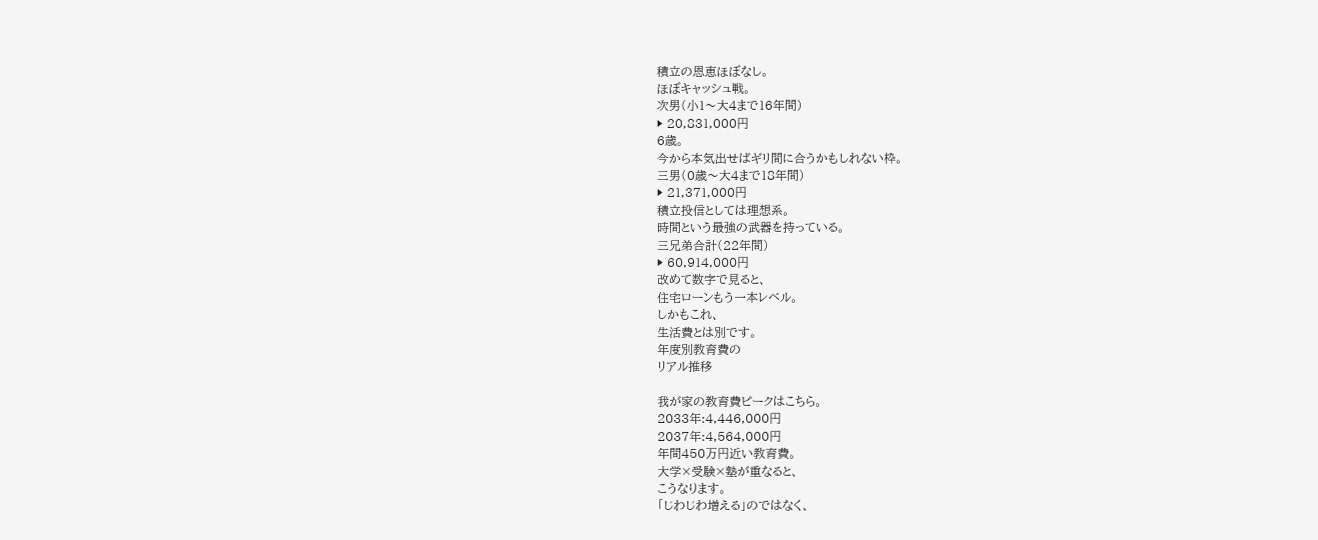積立の恩恵ほぼなし。
ほぼキャッシュ戦。
次男(小1〜大4まで16年間)
▶ 20,831,000円
6歳。
今から本気出せばギリ間に合うかもしれない枠。
三男(0歳〜大4まで18年間)
▶ 21,371,000円
積立投信としては理想系。
時間という最強の武器を持っている。
三兄弟合計(22年間)
▶ 60,914,000円
改めて数字で見ると、
住宅ローンもう一本レベル。
しかもこれ、
生活費とは別です。
年度別教育費の
リアル推移

我が家の教育費ピークはこちら。
2033年:4,446,000円
2037年:4,564,000円
年間450万円近い教育費。
大学×受験×塾が重なると、
こうなります。
「じわじわ増える」のではなく、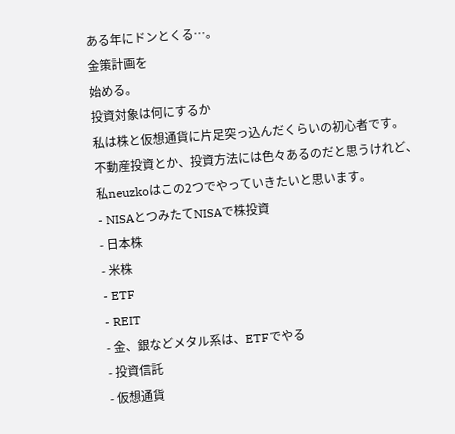ある年にドンとくる…。
金策計画を
始める。
投資対象は何にするか
私は株と仮想通貨に片足突っ込んだくらいの初心者です。
不動産投資とか、投資方法には色々あるのだと思うけれど、
私neuzkoはこの2つでやっていきたいと思います。
- NISAとつみたてNISAで株投資
- 日本株
- 米株
- ETF
- REIT
- 金、銀などメタル系は、ETFでやる
- 投資信託
- 仮想通貨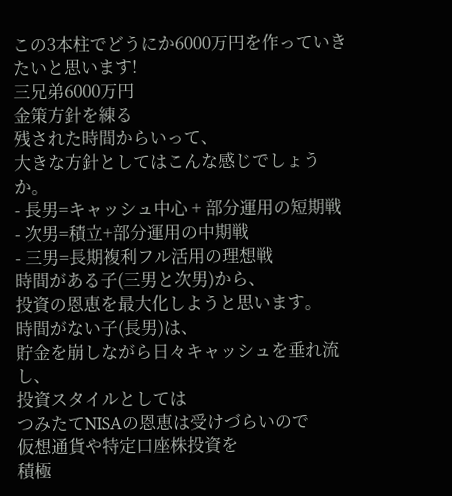この3本柱でどうにか6000万円を作っていきたいと思います!
三兄弟6000万円
金策方針を練る
残された時間からいって、
大きな方針としてはこんな感じでしょうか。
- 長男=キャッシュ中心 + 部分運用の短期戦
- 次男=積立+部分運用の中期戦
- 三男=長期複利フル活用の理想戦
時間がある子(三男と次男)から、
投資の恩恵を最大化しようと思います。
時間がない子(長男)は、
貯金を崩しながら日々キャッシュを垂れ流し、
投資スタイルとしては
つみたてNISAの恩恵は受けづらいので
仮想通貨や特定口座株投資を
積極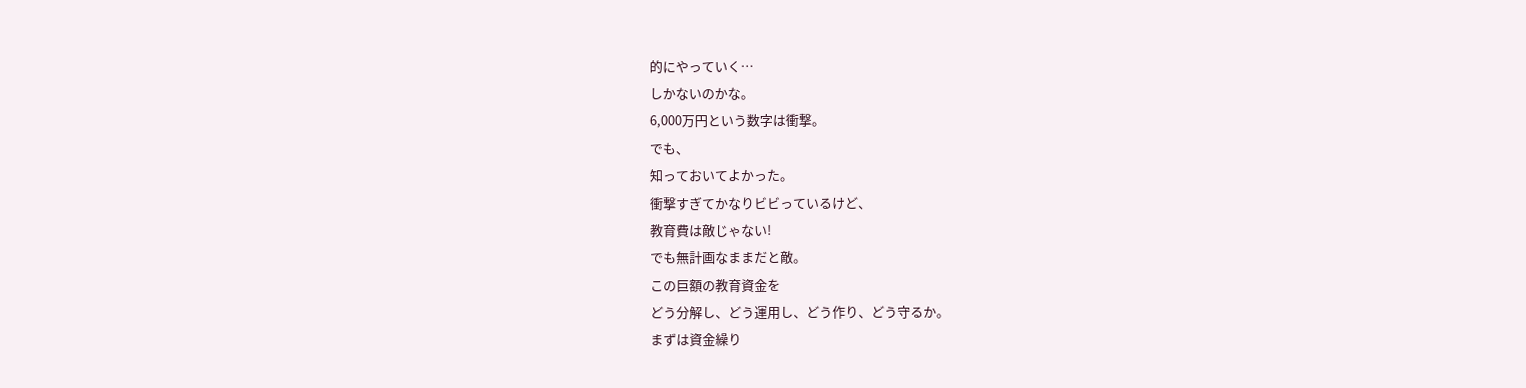的にやっていく…
しかないのかな。
6,000万円という数字は衝撃。
でも、
知っておいてよかった。
衝撃すぎてかなりビビっているけど、
教育費は敵じゃない!
でも無計画なままだと敵。
この巨額の教育資金を
どう分解し、どう運用し、どう作り、どう守るか。
まずは資金繰り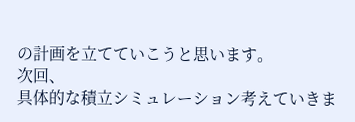の計画を立てていこうと思います。
次回、
具体的な積立シミュレーション考えていきま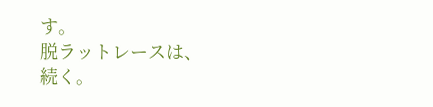す。
脱ラットレースは、続く。